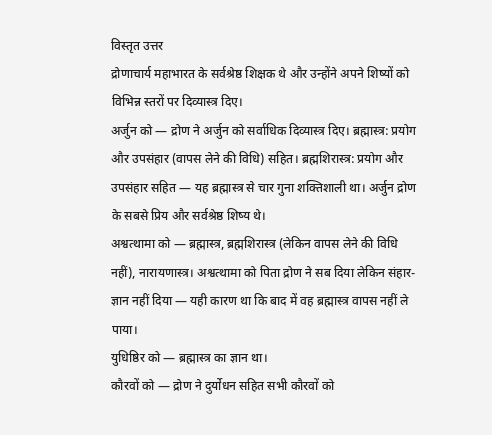विस्तृत उत्तर
द्रोणाचार्य महाभारत के सर्वश्रेष्ठ शिक्षक थे और उन्होंने अपने शिष्यों को विभिन्न स्तरों पर दिव्यास्त्र दिए।
अर्जुन को — द्रोण ने अर्जुन को सर्वाधिक दिव्यास्त्र दिए। ब्रह्मास्त्र: प्रयोग और उपसंहार (वापस लेने की विधि) सहित। ब्रह्मशिरास्त्र: प्रयोग और उपसंहार सहित — यह ब्रह्मास्त्र से चार गुना शक्तिशाली था। अर्जुन द्रोण के सबसे प्रिय और सर्वश्रेष्ठ शिष्य थे।
अश्वत्थामा को — ब्रह्मास्त्र, ब्रह्मशिरास्त्र (लेकिन वापस लेने की विधि नहीं), नारायणास्त्र। अश्वत्थामा को पिता द्रोण ने सब दिया लेकिन संहार-ज्ञान नहीं दिया — यही कारण था कि बाद में वह ब्रह्मास्त्र वापस नहीं ले पाया।
युधिष्ठिर को — ब्रह्मास्त्र का ज्ञान था।
कौरवों को — द्रोण ने दुर्योधन सहित सभी कौरवों को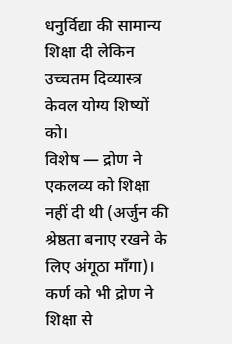धनुर्विद्या की सामान्य शिक्षा दी लेकिन उच्चतम दिव्यास्त्र केवल योग्य शिष्यों को।
विशेष — द्रोण ने एकलव्य को शिक्षा नहीं दी थी (अर्जुन की श्रेष्ठता बनाए रखने के लिए अंगूठा माँगा)। कर्ण को भी द्रोण ने शिक्षा से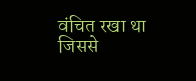वंचित रखा था जिससे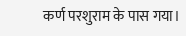कर्ण परशुराम के पास गया।